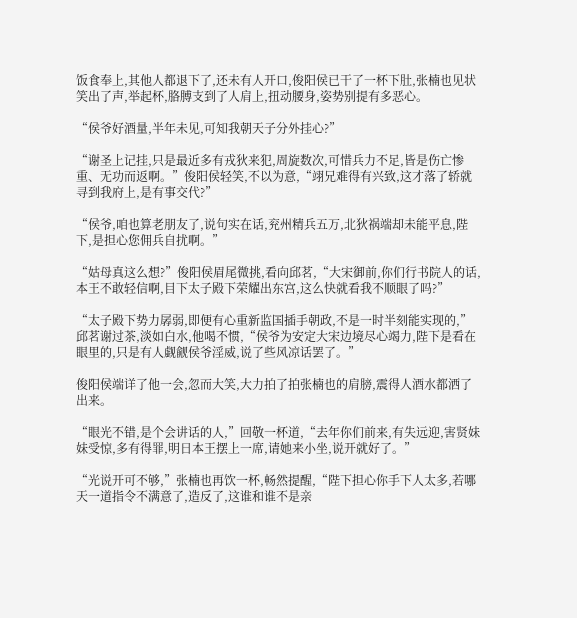饭食奉上,其他人都退下了,还未有人开口,俊阳侯已干了一杯下肚,张楠也见状笑出了声,举起杯,胳膊支到了人肩上,扭动腰身,姿势别提有多恶心。

“侯爷好酒量,半年未见,可知我朝天子分外挂心?”

“谢圣上记挂,只是最近多有戎狄来犯,周旋数次,可惜兵力不足,皆是伤亡惨重、无功而返啊。”俊阳侯轻笑,不以为意,“翊兄难得有兴致,这才落了轿就寻到我府上,是有事交代?”

“侯爷,咱也算老朋友了,说句实在话,兖州精兵五万,北狄祸端却未能平息,陛下,是担心您佣兵自扰啊。”

“姑母真这么想?”俊阳侯眉尾微挑,看向邱茗,“大宋御前,你们行书院人的话,本王不敢轻信啊,目下太子殿下荣耀出东宫,这么快就看我不顺眼了吗?”

“太子殿下势力孱弱,即便有心重新监国插手朝政,不是一时半刻能实现的,”邱茗谢过茶,淡如白水,他喝不惯,“侯爷为安定大宋边境尽心竭力,陛下是看在眼里的,只是有人觑觎侯爷淫威,说了些风凉话罢了。”

俊阳侯端详了他一会,忽而大笑,大力拍了拍张楠也的肩膀,震得人酒水都洒了出来。

“眼光不错,是个会讲话的人,”回敬一杯道,“去年你们前来,有失远迎,害贤妹妹受惊,多有得罪,明日本王摆上一席,请她来小坐,说开就好了。”

“光说开可不够,”张楠也再饮一杯,畅然提醒,“陛下担心你手下人太多,若哪天一道指令不满意了,造反了,这谁和谁不是亲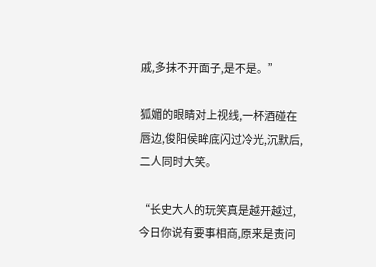戚,多抹不开面子,是不是。”

狐媚的眼睛对上视线,一杯酒碰在唇边,俊阳侯眸底闪过冷光,沉默后,二人同时大笑。

“长史大人的玩笑真是越开越过,今日你说有要事相商,原来是责问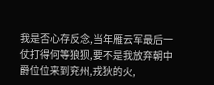我是否心存反念,当年雁云军最后一仗打得何等狼狈,要不是我放弃朝中爵位位来到兖州,戎狄的火,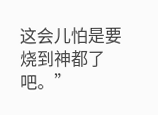这会儿怕是要烧到神都了吧。”